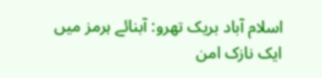اسلام آباد بریک تھرو: آبنائے ہرمز میں ایک نازک امن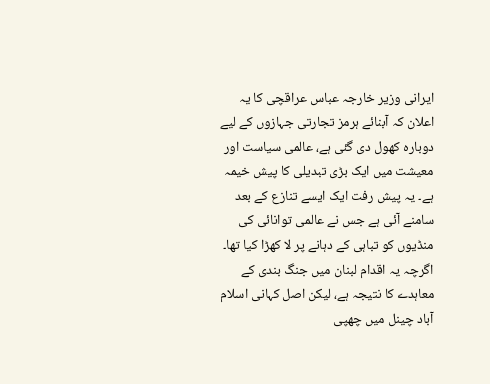ایرانی وزیر خارجہ عباس عراقچی کا یہ اعلان کہ آبنائے ہرمز تجارتی جہازوں کے لیے دوبارہ کھول دی گئی ہے، عالمی سیاست اور معیشت میں ایک بڑی تبدیلی کا پیش خیمہ ہے۔ یہ پیش رفت ایک ایسے تنازع کے بعد سامنے آئی ہے جس نے عالمی توانائی کی منڈیوں کو تباہی کے دہانے پر لا کھڑا کیا تھا۔ اگرچہ یہ اقدام لبنان میں جنگ بندی کے معاہدے کا نتیجہ ہے، لیکن اصل کہانی اسلام آباد چینل میں چھپی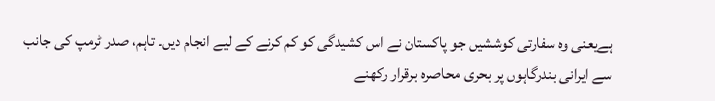ہےیعنی وہ سفارتی کوششیں جو پاکستان نے اس کشیدگی کو کم کرنے کے لیے انجام دیں۔ تاہم، صدر ٹرمپ کی جانب سے ایرانی بندرگاہوں پر بحری محاصرہ برقرار رکھنے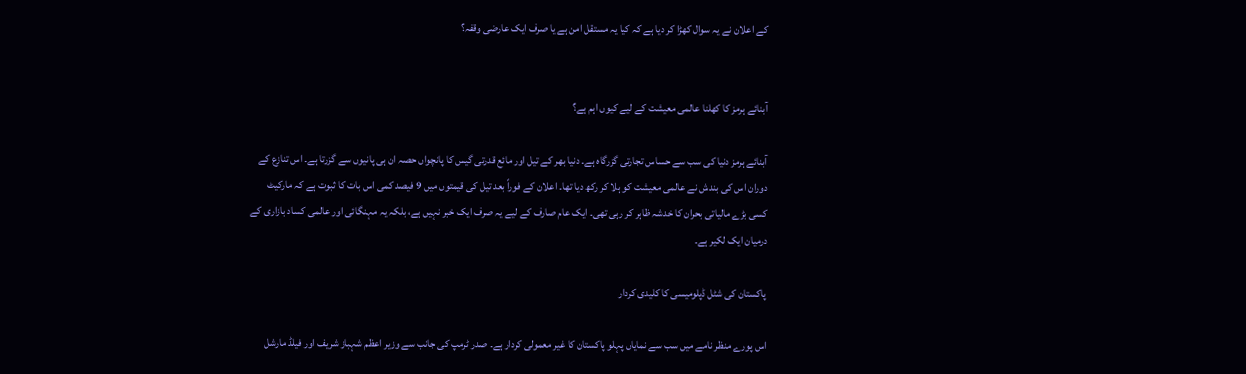کے اعلان نے یہ سوال کھڑا کر دیا ہے کہ کیا یہ مستقل امن ہے یا صرف ایک عارضی وقفہ؟


آبنائے ہرمز کا کھلنا عالمی معیشت کے لیے کیوں اہم ہے؟

آبنائے ہرمز دنیا کی سب سے حساس تجارتی گزرگاہ ہے۔ دنیا بھر کے تیل اور مائع قدرتی گیس کا پانچواں حصہ ان ہی پانیوں سے گزرتا ہے۔ اس تنازع کے دوران اس کی بندش نے عالمی معیشت کو ہلا کر رکھ دیا تھا۔ اعلان کے فوراً بعد تیل کی قیمتوں میں 9 فیصد کمی اس بات کا ثبوت ہے کہ مارکیٹ کسی بڑے مالیاتی بحران کا خدشہ ظاہر کر رہی تھی۔ ایک عام صارف کے لیے یہ صرف ایک خبر نہیں ہے، بلکہ یہ مہنگائی اور عالمی کساد بازاری کے درمیان ایک لکیر ہے۔

پاکستان کی شٹل ڈپلومیسی کا کلیدی کردار

اس پورے منظر نامے میں سب سے نمایاں پہلو پاکستان کا غیر معمولی کردار ہے۔ صدر ٹرمپ کی جانب سے وزیر اعظم شہباز شریف اور فیلڈ مارشل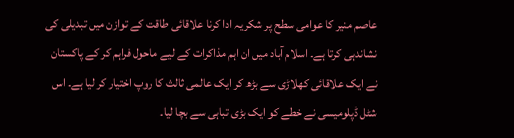عاصم منیر کا عوامی سطح پر شکریہ ادا کرنا علاقائی طاقت کے توازن میں تبدیلی کی نشاندہی کرتا ہے۔ اسلام آباد میں ان اہم مذاکرات کے لیے ماحول فراہم کر کے پاکستان نے ایک علاقائی کھلاڑی سے بڑھ کر ایک عالمی ثالث کا روپ اختیار کر لیا ہے۔ اس شٹل ڈپلومیسی نے خطے کو ایک بڑی تباہی سے بچا لیا۔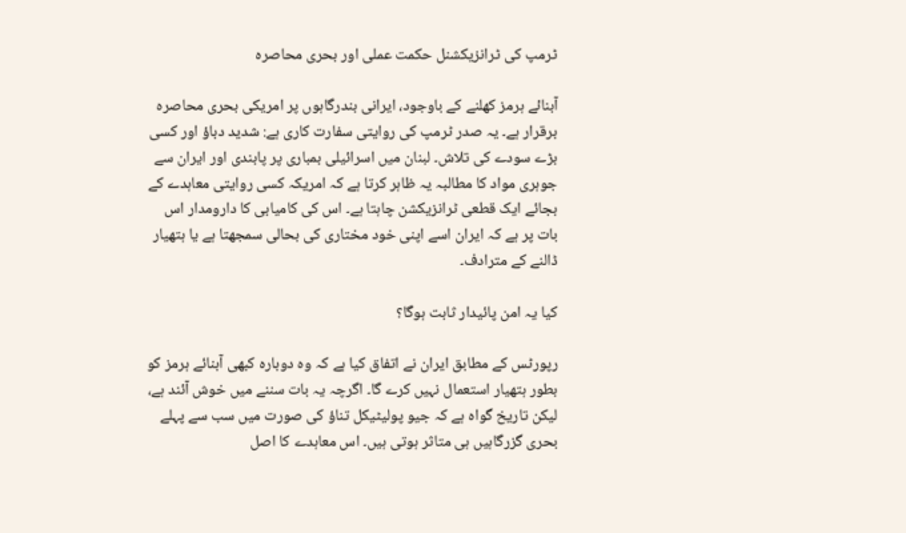ٹرمپ کی ٹرانزیکشنل حکمت عملی اور بحری محاصرہ

آبنائے ہرمز کھلنے کے باوجود، ایرانی بندرگاہوں پر امریکی بحری محاصرہ برقرار ہے۔ یہ صدر ٹرمپ کی روایتی سفارت کاری ہے: شدید دباؤ اور کسی بڑے سودے کی تلاش۔ لبنان میں اسرائیلی بمباری پر پابندی اور ایران سے جوہری مواد کا مطالبہ یہ ظاہر کرتا ہے کہ امریکہ کسی روایتی معاہدے کے بجائے ایک قطعی ٹرانزیکشن چاہتا ہے۔ اس کی کامیابی کا دارومدار اس بات پر ہے کہ ایران اسے اپنی خود مختاری کی بحالی سمجھتا ہے یا ہتھیار ڈالنے کے مترادف۔

کیا یہ امن پائیدار ثابت ہوگا؟

رپورٹس کے مطابق ایران نے اتفاق کیا ہے کہ وہ دوبارہ کبھی آبنائے ہرمز کو بطور ہتھیار استعمال نہیں کرے گا۔ اگرچہ یہ بات سننے میں خوش آئند ہے، لیکن تاریخ گواہ ہے کہ جیو پولیٹیکل تناؤ کی صورت میں سب سے پہلے بحری گزرگاہیں ہی متاثر ہوتی ہیں۔ اس معاہدے کا اصل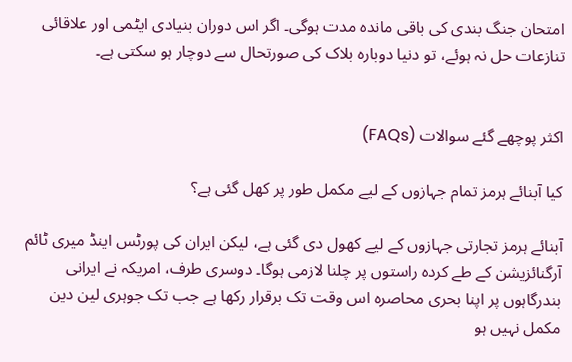امتحان جنگ بندی کی باقی ماندہ مدت ہوگی۔ اگر اس دوران بنیادی ایٹمی اور علاقائی تنازعات حل نہ ہوئے، تو دنیا دوبارہ بلاک کی صورتحال سے دوچار ہو سکتی ہے۔


اکثر پوچھے گئے سوالات (FAQs)

کیا آبنائے ہرمز تمام جہازوں کے لیے مکمل طور پر کھل گئی ہے؟

آبنائے ہرمز تجارتی جہازوں کے لیے کھول دی گئی ہے، لیکن ایران کی پورٹس اینڈ میری ٹائم آرگنائزیشن کے طے کردہ راستوں پر چلنا لازمی ہوگا۔ دوسری طرف، امریکہ نے ایرانی بندرگاہوں پر اپنا بحری محاصرہ اس وقت تک برقرار رکھا ہے جب تک جوہری لین دین مکمل نہیں ہو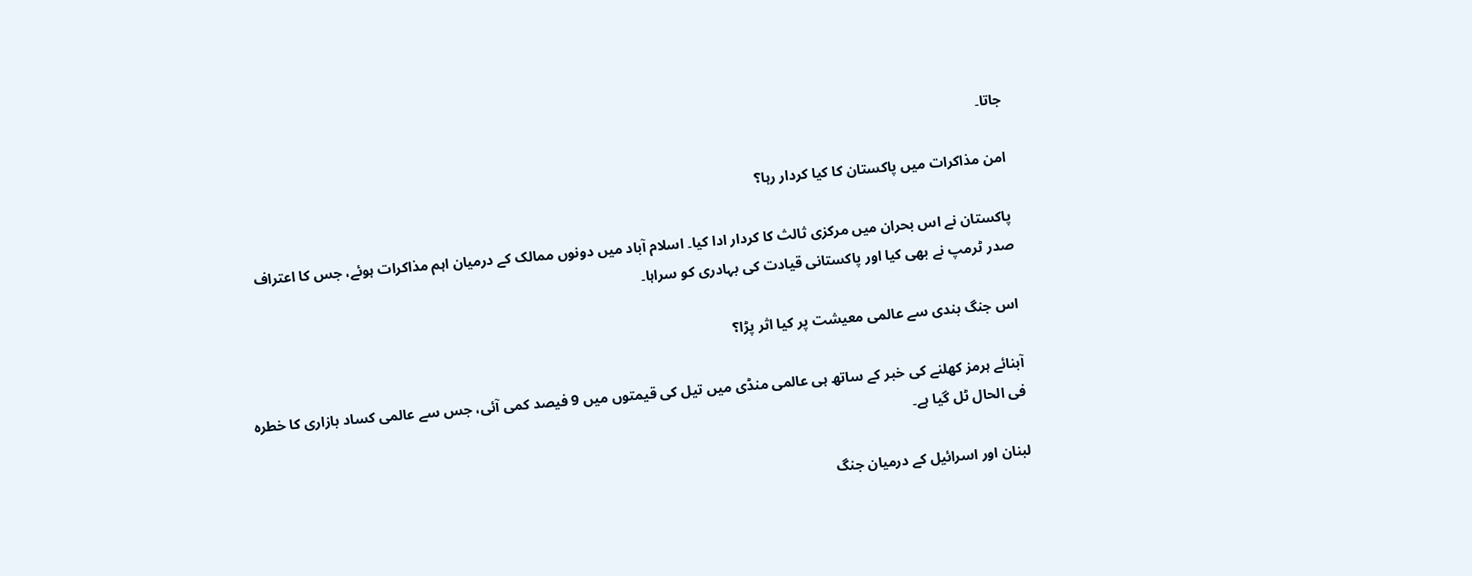جاتا۔

امن مذاکرات میں پاکستان کا کیا کردار رہا؟

پاکستان نے اس بحران میں مرکزی ثالث کا کردار ادا کیا۔ اسلام آباد میں دونوں ممالک کے درمیان اہم مذاکرات ہوئے، جس کا اعتراف صدر ٹرمپ نے بھی کیا اور پاکستانی قیادت کی بہادری کو سراہا۔

اس جنگ بندی سے عالمی معیشت پر کیا اثر پڑا؟

آبنائے ہرمز کھلنے کی خبر کے ساتھ ہی عالمی منڈی میں تیل کی قیمتوں میں 9 فیصد کمی آئی، جس سے عالمی کساد بازاری کا خطرہ فی الحال ٹل گیا ہے۔

لبنان اور اسرائیل کے درمیان جنگ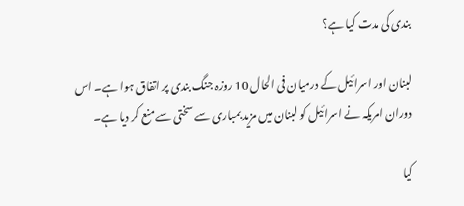بندی کی مدت کیا ہے؟

لبنان اور اسرائیل کے درمیان فی الحال 10 روزہ جنگ بندی پر اتفاق ہوا ہے۔ اس دوران امریکہ نے اسرائیل کو لبنان میں مزید بمباری سے سختی سے منع کر دیا ہے۔

کیا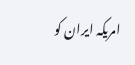امریکہ ایران کو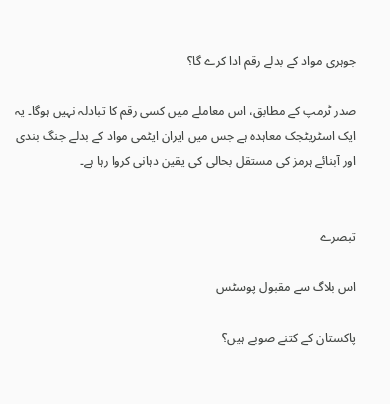جوہری مواد کے بدلے رقم ادا کرے گا؟

صدر ٹرمپ کے مطابق، اس معاملے میں کسی رقم کا تبادلہ نہیں ہوگا۔ یہ ایک اسٹریٹجک معاہدہ ہے جس میں ایران ایٹمی مواد کے بدلے جنگ بندی اور آبنائے ہرمز کی مستقل بحالی کی یقین دہانی کروا رہا ہے۔


تبصرے

اس بلاگ سے مقبول پوسٹس

پاکستان کے کتنے صوبے ہیں؟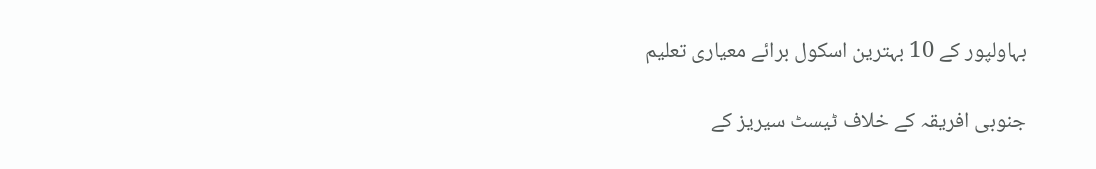بہاولپور کے 10 بہترین اسکول برائے معیاری تعلیم

جنوبی افریقہ کے خلاف ٹیسٹ سیریز کے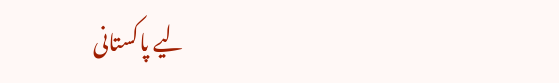لیے پاکستانی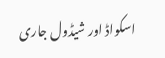اسکواڈ اور شیڈول جاری